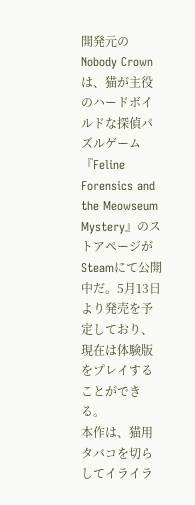開発元のNobody Crownは、猫が主役のハードボイルドな探偵パズルゲーム『Feline Forensics and the Meowseum Mystery』のストアページがSteamにて公開中だ。5月13日より発売を予定しており、現在は体験版をプレイすることができる。
本作は、猫用タバコを切らしてイライラ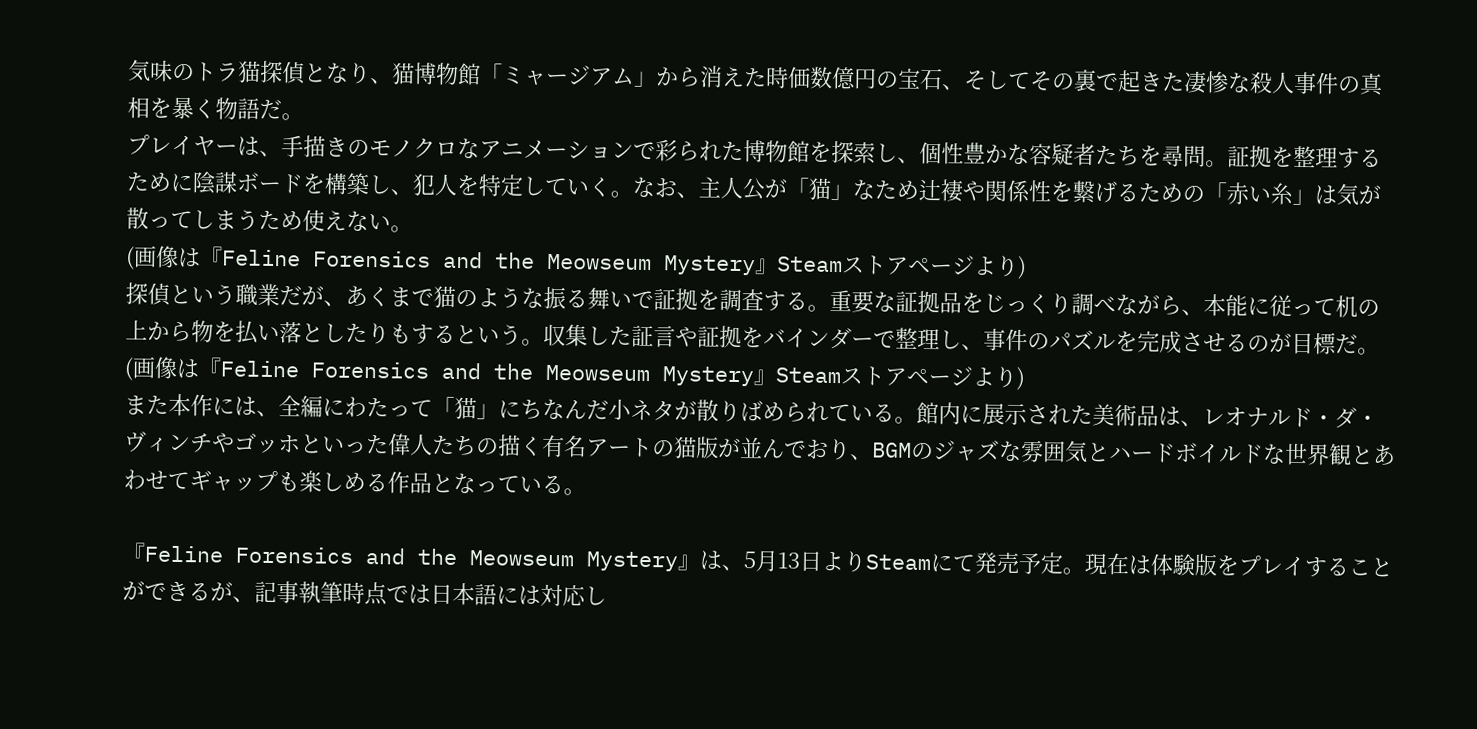気味のトラ猫探偵となり、猫博物館「ミャージアム」から消えた時価数億円の宝石、そしてその裏で起きた凄惨な殺人事件の真相を暴く物語だ。
プレイヤーは、手描きのモノクロなアニメーションで彩られた博物館を探索し、個性豊かな容疑者たちを尋問。証拠を整理するために陰謀ボードを構築し、犯人を特定していく。なお、主人公が「猫」なため辻褄や関係性を繋げるための「赤い糸」は気が散ってしまうため使えない。
(画像は『Feline Forensics and the Meowseum Mystery』Steamストアページより)
探偵という職業だが、あくまで猫のような振る舞いで証拠を調査する。重要な証拠品をじっくり調べながら、本能に従って机の上から物を払い落としたりもするという。収集した証言や証拠をバインダーで整理し、事件のパズルを完成させるのが目標だ。
(画像は『Feline Forensics and the Meowseum Mystery』Steamストアページより)
また本作には、全編にわたって「猫」にちなんだ小ネタが散りばめられている。館内に展示された美術品は、レオナルド・ダ・ヴィンチやゴッホといった偉人たちの描く有名アートの猫版が並んでおり、BGMのジャズな雰囲気とハードボイルドな世界観とあわせてギャップも楽しめる作品となっている。

『Feline Forensics and the Meowseum Mystery』は、5月13日よりSteamにて発売予定。現在は体験版をプレイすることができるが、記事執筆時点では日本語には対応し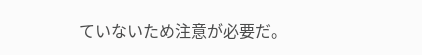ていないため注意が必要だ。